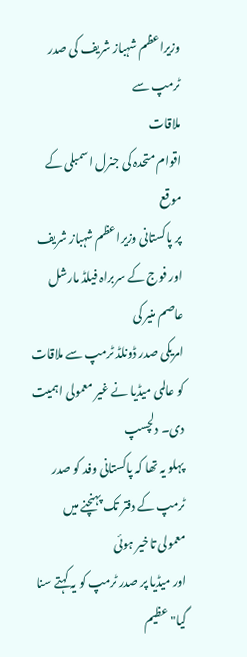وزیراعظم شہباز شریف کی صدر ٹرمپ سے
ملاقات
اقوام متحدہ کی جنرل اسمبلی کے موقع
پر پاکستانی وزیراعظم شہباز شریف اور فوج کے سربراہ فیلڈ مارشل عاصم منیر کی
امریکی صدر ڈونلڈ ٹرمپ سے ملاقات کو عالمی میڈیا نے غیر معمولی اہمیت دی۔ دلچسپ
پہلو یہ تھا کہ پاکستانی وفد کو صدر ٹرمپ کے دفتر تک پہنچنے میں معمولی تاخیر ہوئی
اور میڈیا پر صدر ٹرمپ کو یہ کہتے سنا گیا"عظیم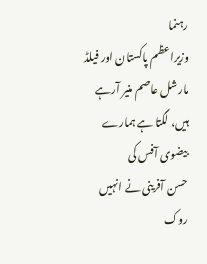رہنما
وزیراعظم پاکستان اور فیلڈ مارشل عاصم منیر آرہے ہیں، لگتا ہے ہمارے بیضوی آفس کی
حسن آفرینی نے انہیں روک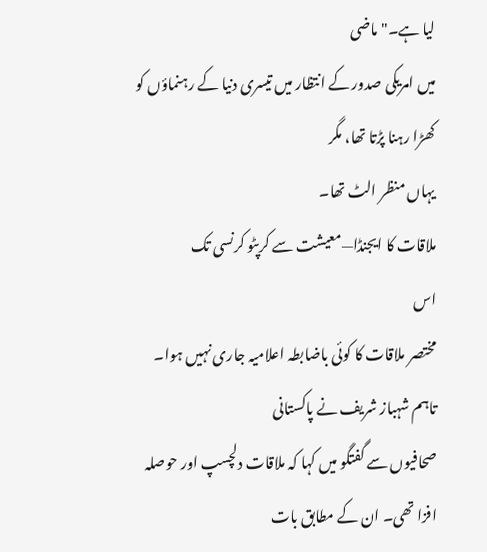لیا ہے۔" ماضی
میں امریکی صدور کے انتظار میں تیسری دنیا کے رہنماؤں کو کھڑا رہنا پڑتا تھا، مگر
یہاں منظر الٹ تھا۔
ملاقات کا ایجنڈا—معیشت سے کرپٹو کرنسی تک
اس
مختصر ملاقات کا کوئی باضابطہ اعلامیہ جاری نہیں ہوا۔ تاہم شہباز شریف نے پاکستانی
صحافیوں سے گفتگو میں کہا کہ ملاقات دلچسپ اور حوصلہ افزا تھی۔ ان کے مطابق بات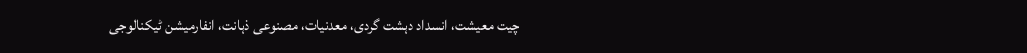چیت معیشت، انسداد دہشت گردی، معدنیات، مصنوعی ذہانت، انفارمیشن ٹیکنالوجی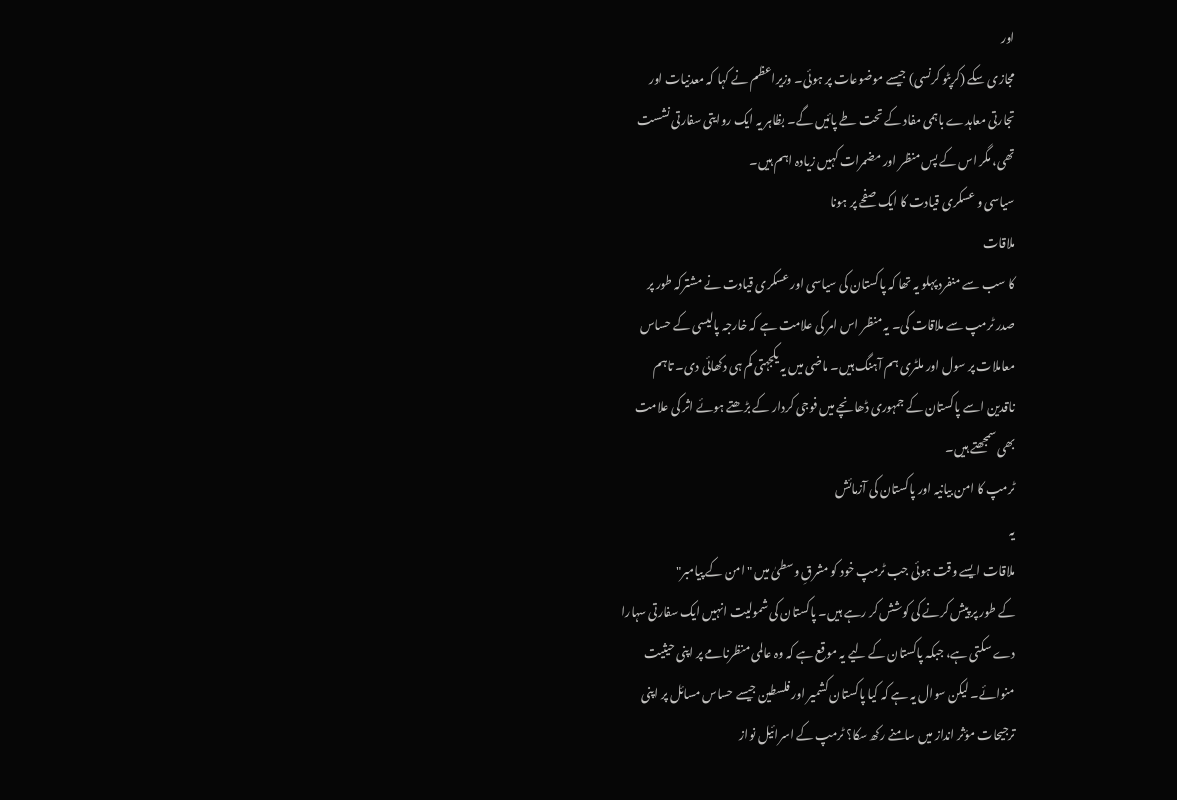اور
مجازی سکے (کرپٹو کرنسی) جیسے موضوعات پر ہوئی۔ وزیراعظم نے کہا کہ معدنیات اور
تجارتی معاہدے باہمی مفاد کے تحت طے پائیں گے۔ بظاہر یہ ایک روایتی سفارتی نشست
تھی، مگر اس کے پس منظر اور مضمرات کہیں زیادہ اہم ہیں۔
سیاسی و عسکری قیادت کا ایک صفحے پر ہونا
ملاقات
کا سب سے منفرد پہلو یہ تھا کہ پاکستان کی سیاسی اور عسکری قیادت نے مشترکہ طور پر
صدر ٹرمپ سے ملاقات کی۔ یہ منظر اس امر کی علامت ہے کہ خارجہ پالیسی کے حساس
معاملات پر سول اور ملٹری ہم آہنگ ہیں۔ ماضی میں یہ یکجہتی کم ہی دکھائی دی۔ تاہم
ناقدین اسے پاکستان کے جمہوری ڈھانچے میں فوجی کردار کے بڑھتے ہوئے اثر کی علامت
بھی سمجھتے ہیں۔
ٹرمپ کا امن بیانیہ اور پاکستان کی آزمائش
یہ
ملاقات ایسے وقت ہوئی جب ٹرمپ خود کو مشرقِ وسطیٰ میں "امن کے پیامبر"
کے طور پر پیش کرنے کی کوشش کر رہے ہیں۔ پاکستان کی شمولیت انہیں ایک سفارتی سہارا
دے سکتی ہے، جبکہ پاکستان کے لیے یہ موقع ہے کہ وہ عالمی منظرنامے پر اپنی حیثیت
منوائے۔ لیکن سوال یہ ہے کہ کیا پاکستان کشمیر اور فلسطین جیسے حساس مسائل پر اپنی
ترجیحات مؤثر انداز میں سامنے رکھ سکا؟ ٹرمپ کے اسرائیل نواز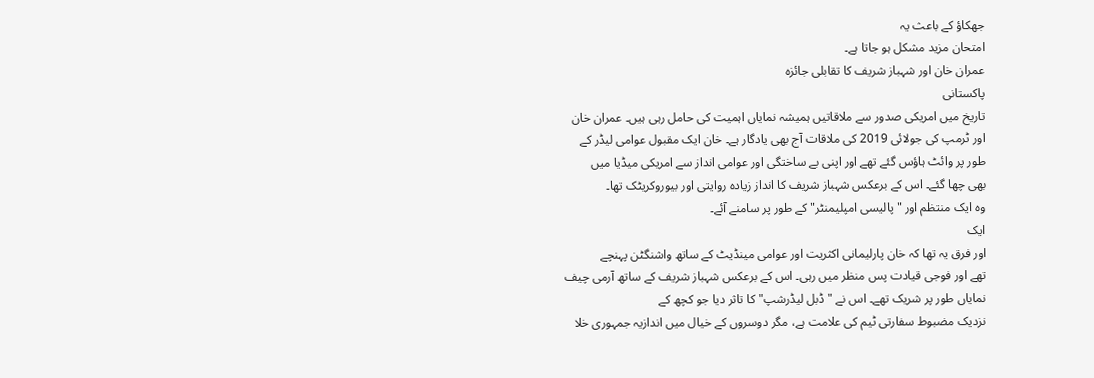جھکاؤ کے باعث یہ
امتحان مزید مشکل ہو جاتا ہے۔
عمران خان اور شہباز شریف کا تقابلی جائزہ
پاکستانی
تاریخ میں امریکی صدور سے ملاقاتیں ہمیشہ نمایاں اہمیت کی حامل رہی ہیں۔ عمران خان
اور ٹرمپ کی جولائی 2019 کی ملاقات آج بھی یادگار ہے۔ خان ایک مقبول عوامی لیڈر کے
طور پر وائٹ ہاؤس گئے تھے اور اپنی بے ساختگی اور عوامی انداز سے امریکی میڈیا میں
بھی چھا گئے۔ اس کے برعکس شہباز شریف کا انداز زیادہ روایتی اور بیوروکریٹک تھا۔
وہ ایک منتظم اور "پالیسی امپلیمنٹر" کے طور پر سامنے آئے۔
ایک
اور فرق یہ تھا کہ خان پارلیمانی اکثریت اور عوامی مینڈیٹ کے ساتھ واشنگٹن پہنچے
تھے اور فوجی قیادت پس منظر میں رہی۔ اس کے برعکس شہباز شریف کے ساتھ آرمی چیف
نمایاں طور پر شریک تھے۔ اس نے "ڈبل لیڈرشپ" کا تاثر دیا جو کچھ کے
نزدیک مضبوط سفارتی ٹیم کی علامت ہے، مگر دوسروں کے خیال میں اندازیہ جمہوری خلا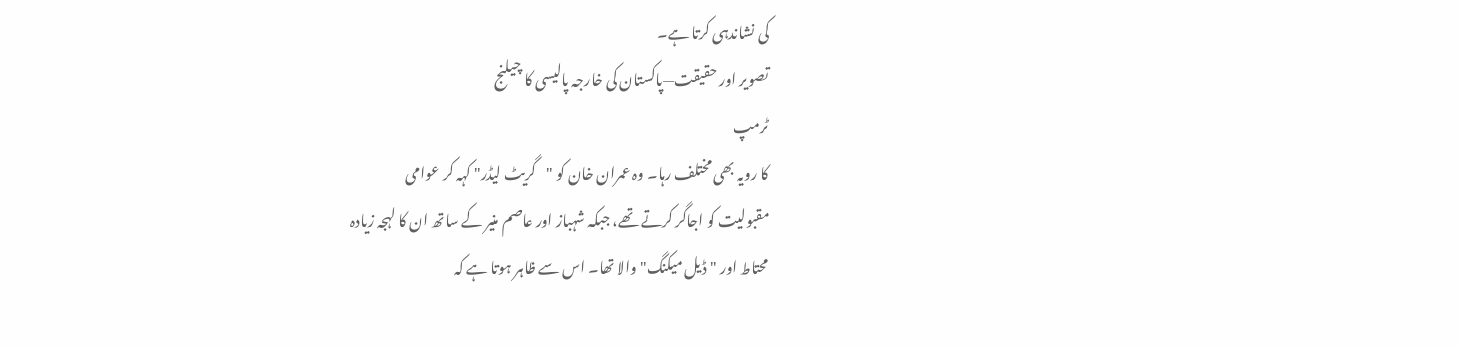کی نشاندہی کرتا ہے۔
تصویر اور حقیقت—پاکستان کی خارجہ پالیسی کا چیلنج
ٹرمپ
کا رویہ بھی مختلف رہا۔ وہ عمران خان کو "گریٹ لیڈر" کہہ کر عوامی
مقبولیت کو اجاگر کرتے تھے، جبکہ شہباز اور عاصم منیر کے ساتھ ان کا لہجہ زیادہ
محتاط اور "ڈیل میکنگ" والا تھا۔ اس سے ظاہر ہوتا ہے کہ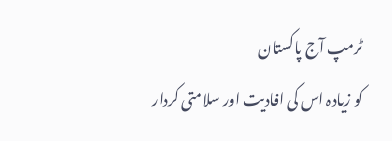ٹرمپ آج پاکستان
کو زیادہ اس کی افادیت اور سلامتی کردار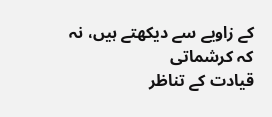کے زاویے سے دیکھتے ہیں، نہ کہ کرشماتی
قیادت کے تناظر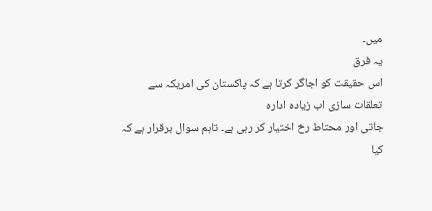میں۔
یہ فرق
اس حقیقت کو اجاگر کرتا ہے کہ پاکستان کی امریکہ سے تعلقات سازی اب زیادہ ادارہ
جاتی اور محتاط رخ اختیار کر رہی ہے۔ تاہم سوال برقرار ہے کہ کیا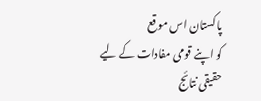پاکستان اس موقع
کو اپنے قومی مفادات کے لیے حقیقی نتائج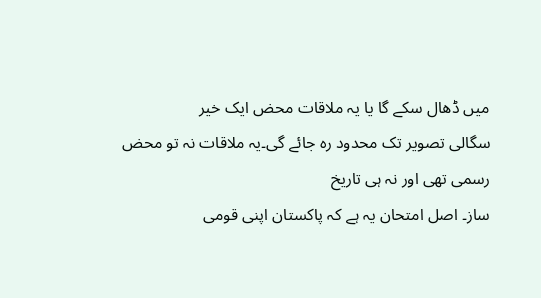میں ڈھال سکے گا یا یہ ملاقات محض ایک خیر
سگالی تصویر تک محدود رہ جائے گی۔یہ ملاقات نہ تو محض رسمی تھی اور نہ ہی تاریخ
ساز۔ اصل امتحان یہ ہے کہ پاکستان اپنی قومی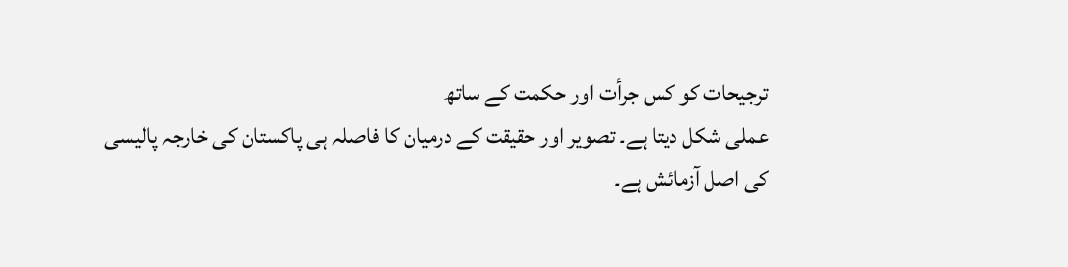ترجیحات کو کس جرأت اور حکمت کے ساتھ
عملی شکل دیتا ہے۔ تصویر اور حقیقت کے درمیان کا فاصلہ ہی پاکستان کی خارجہ پالیسی
کی اصل آزمائش ہے۔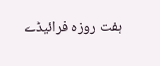ہفت روزہ فرائیڈے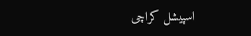اسپیشل کراچی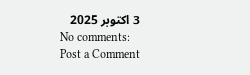3 اکتوبر 2025
No comments:
Post a Comment